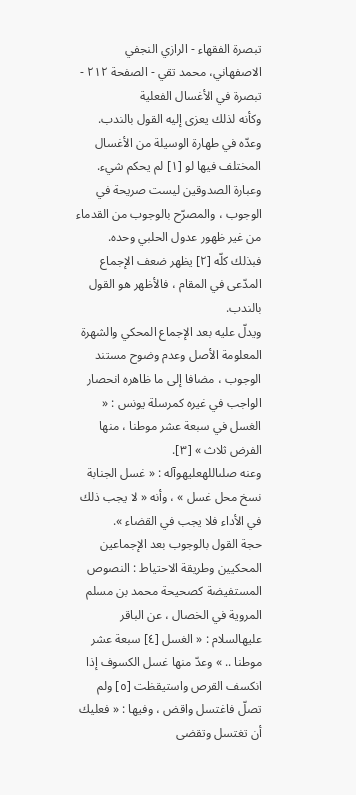تبصرة الفقهاء - الرازي النجفي الاصفهاني، محمد تقي - الصفحة ٢١٢ - تبصرة في الأغسال الفعلية
وكأنه لذلك يعزى إليه القول بالندب.
وعدّه في طهارة الوسيلة من الأغسال المختلف فيها لو [١] لم يحكم شيء.
وعبارة الصدوقين ليست صريحة في الوجوب ، والمصرّح بالوجوب من القدماء من غير ظهور عدول الحلبي وحده.
فبذلك كلّه [٢] يظهر ضعف الإجماع المدّعى في المقام ، فالأظهر هو القول بالندب.
ويدلّ عليه بعد الإجماع المحكي والشهرة المعلومة الأصل وعدم وضوح مستند الوجوب ، مضافا إلى ما ظاهره انحصار الواجب في غيره كمرسلة يونس : « الغسل في سبعة عشر موطنا ، منها الفرض ثلاث » [٣].
وعنه صلىاللهعليهوآله : « غسل الجنابة نسخ محل غسل » ، وأنه « لا يجب ذلك في الأداء فلا يجب في القضاء ».
حجة القول بالوجوب بعد الإجماعين المحكيين وطريقة الاحتياط : النصوص المستفيضة كصحيحة محمد بن مسلم المروية في الخصال ، عن الباقر عليهالسلام : « الغسل [٤] سبعة عشر موطنا .. » وعدّ منها غسل الكسوف إذا انكسف القرص واستيقظت [٥] ولم تصلّ فاغتسل واقض ، وفيها : « فعليك أن تغتسل وتقضى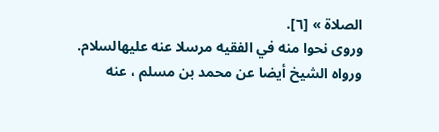الصلاة » [٦].
وروى نحوا منه في الفقيه مرسلا عنه عليهالسلام.
ورواه الشيخ أيضا عن محمد بن مسلم ، عنه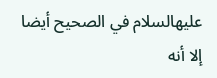عليهالسلام في الصحيح أيضا إلا أنه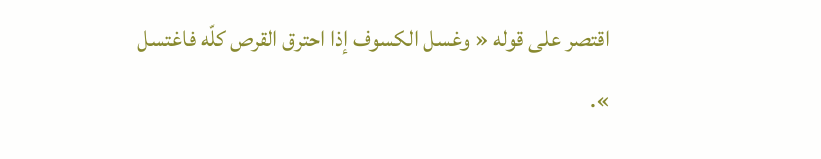اقتصر على قوله « وغسل الكسوف إذا احترق القرص كلّه فاغتسل ».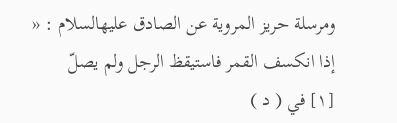ومرسلة حريز المروية عن الصادق عليهالسلام : « إذا انكسف القمر فاستيقظ الرجل ولم يصلّ
[١] في ( د )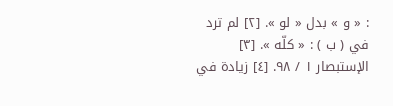: « و » بدل « لو ». [٢] لم ترد في ( ب ) : « كلّه ». [٣] الإستبصار ١ / ٩٨. [٤] زيادة في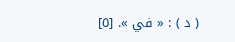( د ) : « في ». [٥]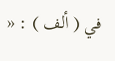في ( ألف ) : «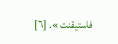فاستيقنت ». [٦]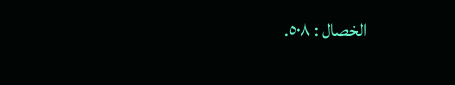الخصال : ٥٠٨.